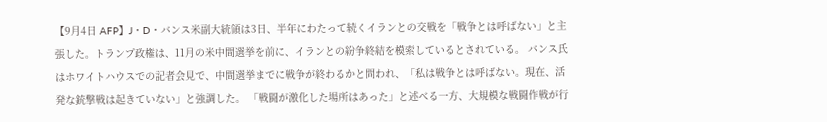【9月4日 AFP】J・D・バンス米副大統領は3日、半年にわたって続くイランとの交戦を「戦争とは呼ばない」と主張した。トランプ政権は、11月の米中間選挙を前に、イランとの紛争終結を模索しているとされている。 バンス氏はホワイトハウスでの記者会見で、中間選挙までに戦争が終わるかと問われ、「私は戦争とは呼ばない。現在、活発な銃撃戦は起きていない」と強調した。 「戦闘が激化した場所はあった」と述べる一方、大規模な戦闘作戦が行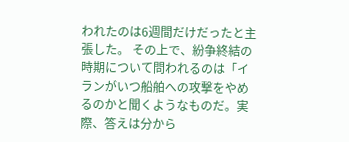われたのは6週間だけだったと主張した。 その上で、紛争終結の時期について問われるのは「イランがいつ船舶への攻撃をやめるのかと聞くようなものだ。実際、答えは分から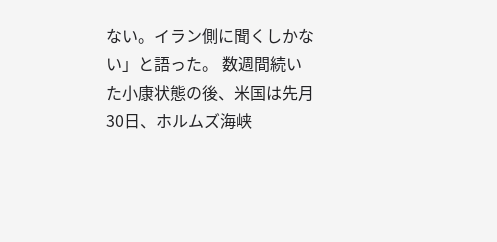ない。イラン側に聞くしかない」と語った。 数週間続いた小康状態の後、米国は先月30日、ホルムズ海峡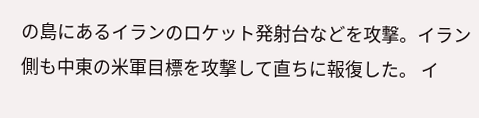の島にあるイランのロケット発射台などを攻撃。イラン側も中東の米軍目標を攻撃して直ちに報復した。 イ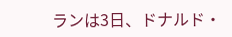ランは3日、ドナルド・